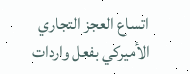اتساع العجز التجاري الأميركي بفعل واردات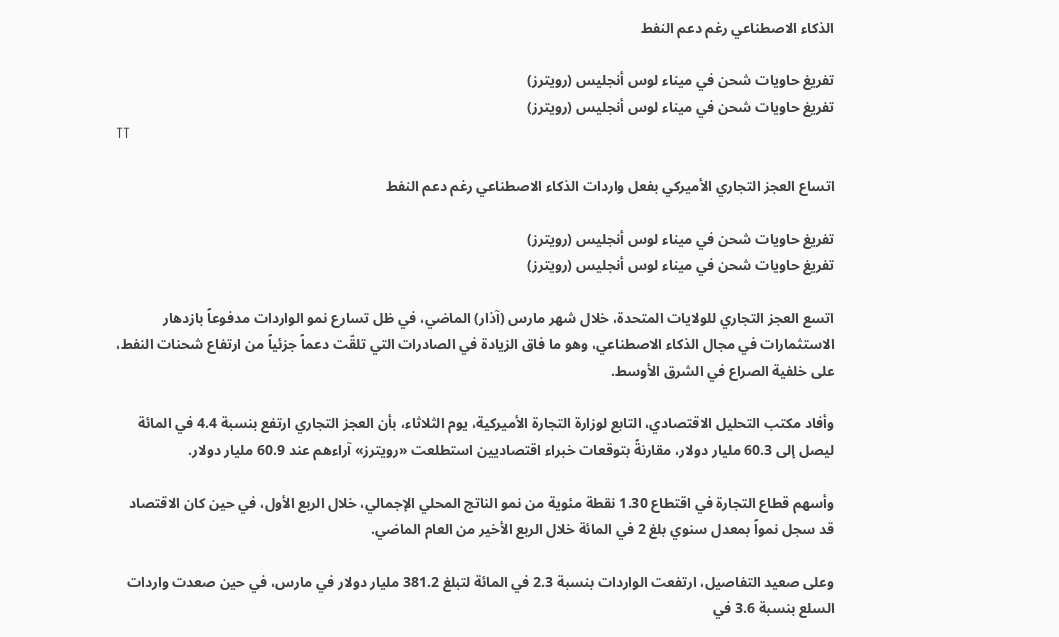الذكاء الاصطناعي رغم دعم النفط

تفريغ حاويات شحن في ميناء لوس أنجليس (رويترز)
تفريغ حاويات شحن في ميناء لوس أنجليس (رويترز)
TT

اتساع العجز التجاري الأميركي بفعل واردات الذكاء الاصطناعي رغم دعم النفط

تفريغ حاويات شحن في ميناء لوس أنجليس (رويترز)
تفريغ حاويات شحن في ميناء لوس أنجليس (رويترز)

اتسع العجز التجاري للولايات المتحدة، خلال شهر مارس (آذار) الماضي، في ظل تسارع نمو الواردات مدفوعاً بازدهار الاستثمارات في مجال الذكاء الاصطناعي، وهو ما فاق الزيادة في الصادرات التي تلقّت دعماً جزئياً من ارتفاع شحنات النفط، على خلفية الصراع في الشرق الأوسط.

وأفاد مكتب التحليل الاقتصادي، التابع لوزارة التجارة الأميركية، يوم الثلاثاء، بأن العجز التجاري ارتفع بنسبة 4.4 في المائة ليصل إلى 60.3 مليار دولار، مقارنةً بتوقعات خبراء اقتصاديين استطلعت «رويترز» آراءهم عند 60.9 مليار دولار.

وأسهم قطاع التجارة في اقتطاع 1.30 نقطة مئوية من نمو الناتج المحلي الإجمالي، خلال الربع الأول، في حين كان الاقتصاد قد سجل نمواً بمعدل سنوي بلغ 2 في المائة خلال الربع الأخير من العام الماضي.

وعلى صعيد التفاصيل، ارتفعت الواردات بنسبة 2.3 في المائة لتبلغ 381.2 مليار دولار في مارس، في حين صعدت واردات السلع بنسبة 3.6 في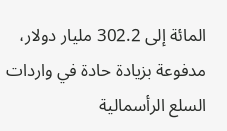المائة إلى 302.2 مليار دولار، مدفوعة بزيادة حادة في واردات السلع الرأسمالية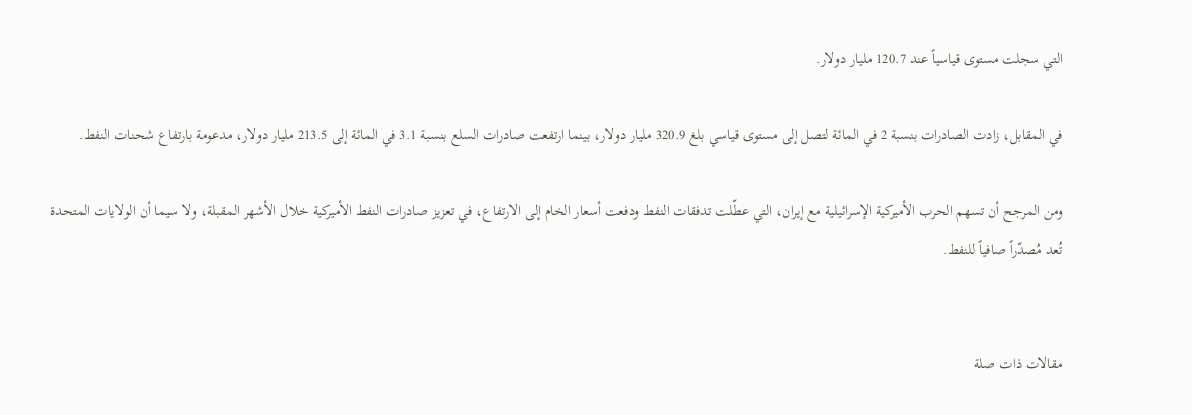التي سجلت مستوى قياسياً عند 120.7 مليار دولار.

في المقابل، زادت الصادرات بنسبة 2 في المائة لتصل إلى مستوى قياسي بلغ 320.9 مليار دولار، بينما ارتفعت صادرات السلع بنسبة 3.1 في المائة إلى 213.5 مليار دولار، مدعومة بارتفاع شحنات النفط.

ومن المرجح أن تسهم الحرب الأميركية الإسرائيلية مع إيران، التي عطّلت تدفقات النفط ودفعت أسعار الخام إلى الارتفاع، في تعزيز صادرات النفط الأميركية خلال الأشهر المقبلة، ولا سيما أن الولايات المتحدة تُعد مُصدّراً صافياً للنفط.


مقالات ذات صلة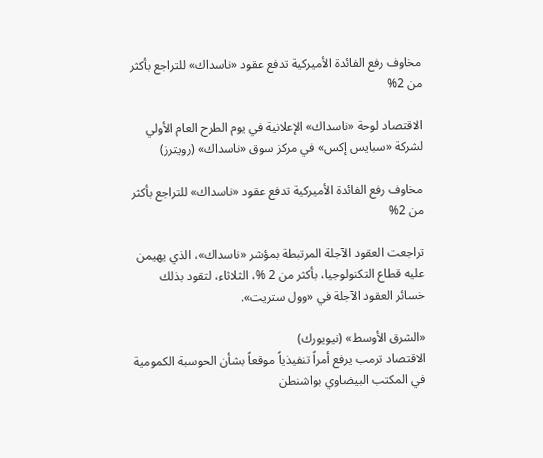مخاوف رفع الفائدة الأميركية تدفع عقود «ناسداك» للتراجع بأكثر من 2%

الاقتصاد لوحة «ناسداك» الإعلانية في يوم الطرح العام الأولي لشركة «سبايس إكس» في مركز سوق «ناسداك» (رويترز)

مخاوف رفع الفائدة الأميركية تدفع عقود «ناسداك» للتراجع بأكثر من 2%

تراجعت العقود الآجلة المرتبطة بمؤشر «ناسداك»، الذي يهيمن عليه قطاع التكنولوجيا، بأكثر من 2 %، الثلاثاء، لتقود بذلك خسائر العقود الآجلة في «وول ستريت».

«الشرق الأوسط» (نيويورك)
الاقتصاد ترمب يرفع أمراً تنفيذياً موقعاً بشأن الحوسبة الكمومية في المكتب البيضاوي بواشنطن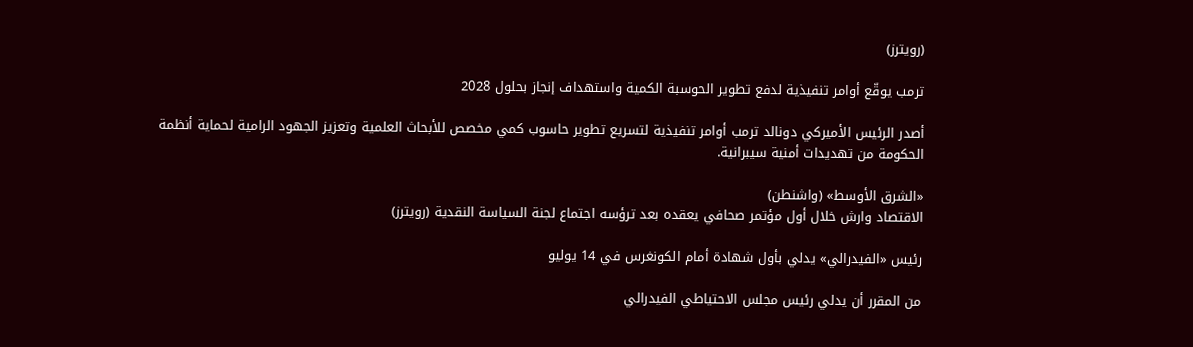(رويترز)

ترمب يوقّع أوامر تنفيذية لدفع تطوير الحوسبة الكمية واستهداف إنجاز بحلول 2028

أصدر الرئيس الأميركي دونالد ترمب أوامر تنفيذية لتسريع تطوير حاسوب كمي مخصص للأبحاث العلمية وتعزيز الجهود الرامية لحماية أنظمة الحكومة من تهديدات أمنية سيبرانية.

«الشرق الأوسط» (واشنطن)
الاقتصاد وارش خلال أول مؤتمر صحافي يعقده بعد ترؤسه اجتماع لجنة السياسة النقدية (رويترز)

رئيس «الفيدرالي» يدلي بأول شهادة أمام الكونغرس في 14 يوليو

من المقرر أن يدلي رئيس مجلس الاحتياطي الفيدرالي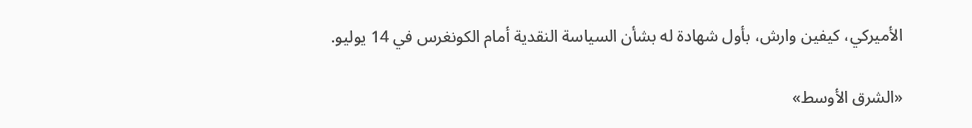الأميركي، كيفين وارش، بأول شهادة له بشأن السياسة النقدية أمام الكونغرس في 14 يوليو.

«الشرق الأوسط»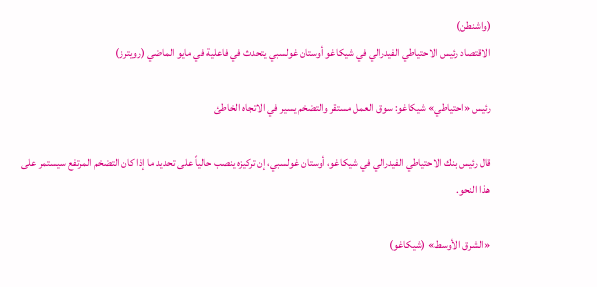(واشنطن)
الاقتصاد رئيس الاحتياطي الفيدرالي في شيكاغو أوستان غولسبي يتحدث في فاعلية في مايو الماضي (رويترز)

رئيس «احتياطي» شيكاغو: سوق العمل مستقر والتضخم يسير في الاتجاه الخاطئ

قال رئيس بنك الاحتياطي الفيدرالي في شيكاغو، أوستان غولسبي، إن تركيزه ينصب حالياً على تحديد ما إذا كان التضخم المرتفع سيستمر على هذا النحو.

«الشرق الأوسط» (شيكاغو)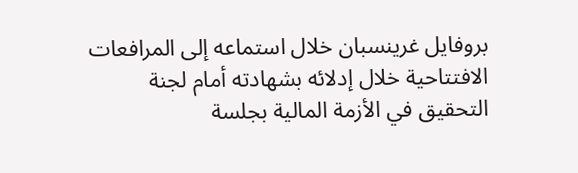بروفايل غرينسبان خلال استماعه إلى المرافعات الافتتاحية خلال إدلائه بشهادته أمام لجنة التحقيق في الأزمة المالية بجلسة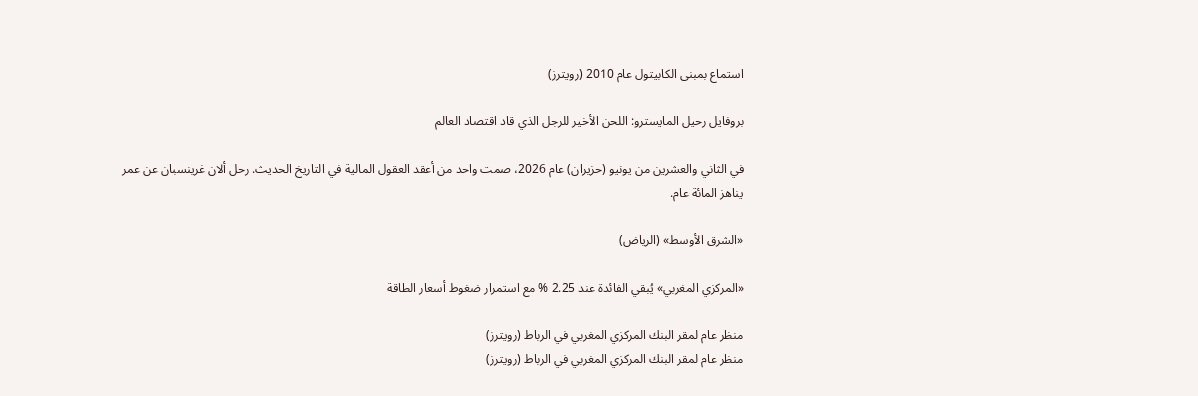استماع بمبنى الكابيتول عام 2010 (رويترز)

بروفايل رحيل المايسترو: اللحن الأخير للرجل الذي قاد اقتصاد العالم

في الثاني والعشرين من يونيو (حزيران) عام 2026، صمت واحد من أعقد العقول المالية في التاريخ الحديث. رحل ألان غرينسبان عن عمر يناهز المائة عام.

«الشرق الأوسط» (الرياض)

«المركزي المغربي» يُبقي الفائدة عند 2.25 % مع استمرار ضغوط أسعار الطاقة

منظر عام لمقر البنك المركزي المغربي في الرباط (رويترز)
منظر عام لمقر البنك المركزي المغربي في الرباط (رويترز)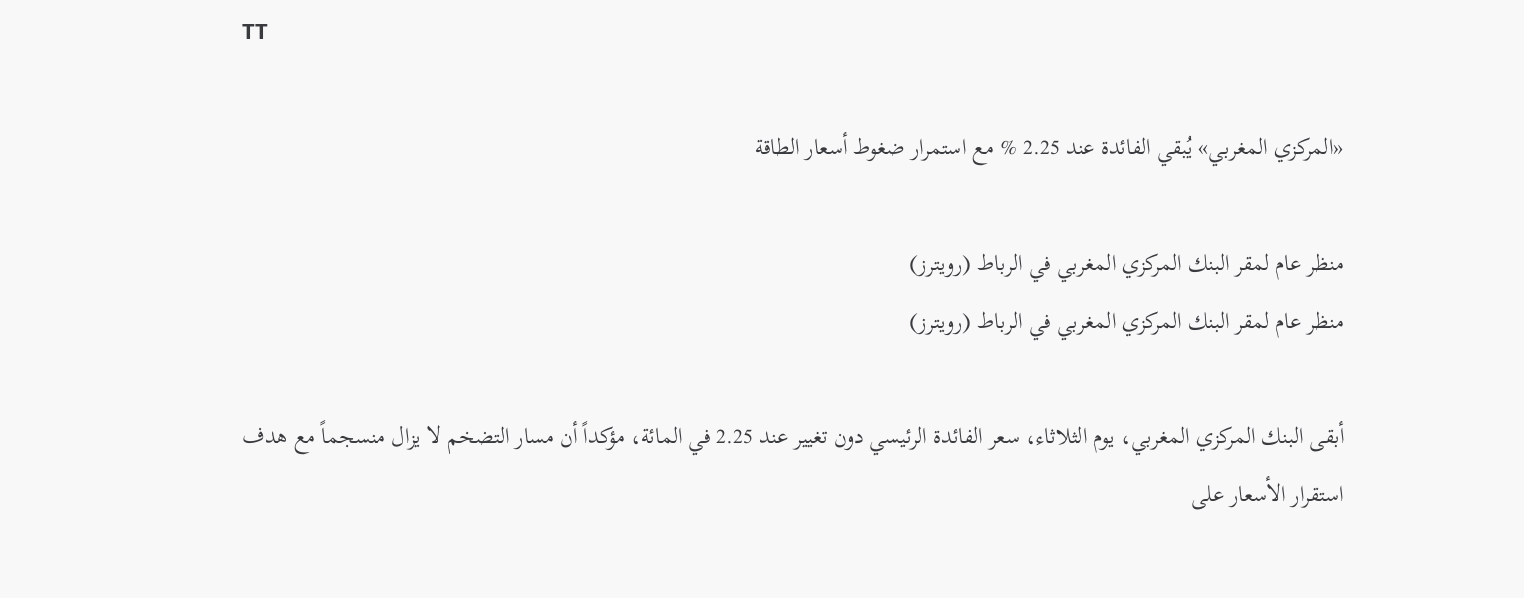TT

«المركزي المغربي» يُبقي الفائدة عند 2.25 % مع استمرار ضغوط أسعار الطاقة

منظر عام لمقر البنك المركزي المغربي في الرباط (رويترز)
منظر عام لمقر البنك المركزي المغربي في الرباط (رويترز)

أبقى البنك المركزي المغربي، يوم الثلاثاء، سعر الفائدة الرئيسي دون تغيير عند 2.25 في المائة، مؤكداً أن مسار التضخم لا يزال منسجماً مع هدف استقرار الأسعار على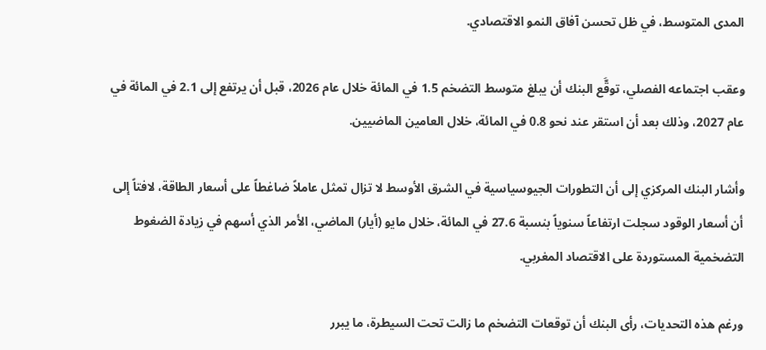المدى المتوسط، في ظل تحسن آفاق النمو الاقتصادي.

وعقب اجتماعه الفصلي، توقَّع البنك أن يبلغ متوسط التضخم 1.5 في المائة خلال عام 2026، قبل أن يرتفع إلى 2.1 في المائة في عام 2027، وذلك بعد أن استقر عند نحو 0.8 في المائة، خلال العامين الماضيين.

وأشار البنك المركزي إلى أن التطورات الجيوسياسية في الشرق الأوسط لا تزال تمثل عاملاً ضاغطاً على أسعار الطاقة، لافتاً إلى أن أسعار الوقود سجلت ارتفاعاً سنوياً بنسبة 27.6 في المائة، خلال مايو (أيار) الماضي، الأمر الذي أسهم في زيادة الضغوط التضخمية المستوردة على الاقتصاد المغربي.

ورغم هذه التحديات، رأى البنك أن توقعات التضخم ما زالت تحت السيطرة، ما يبرر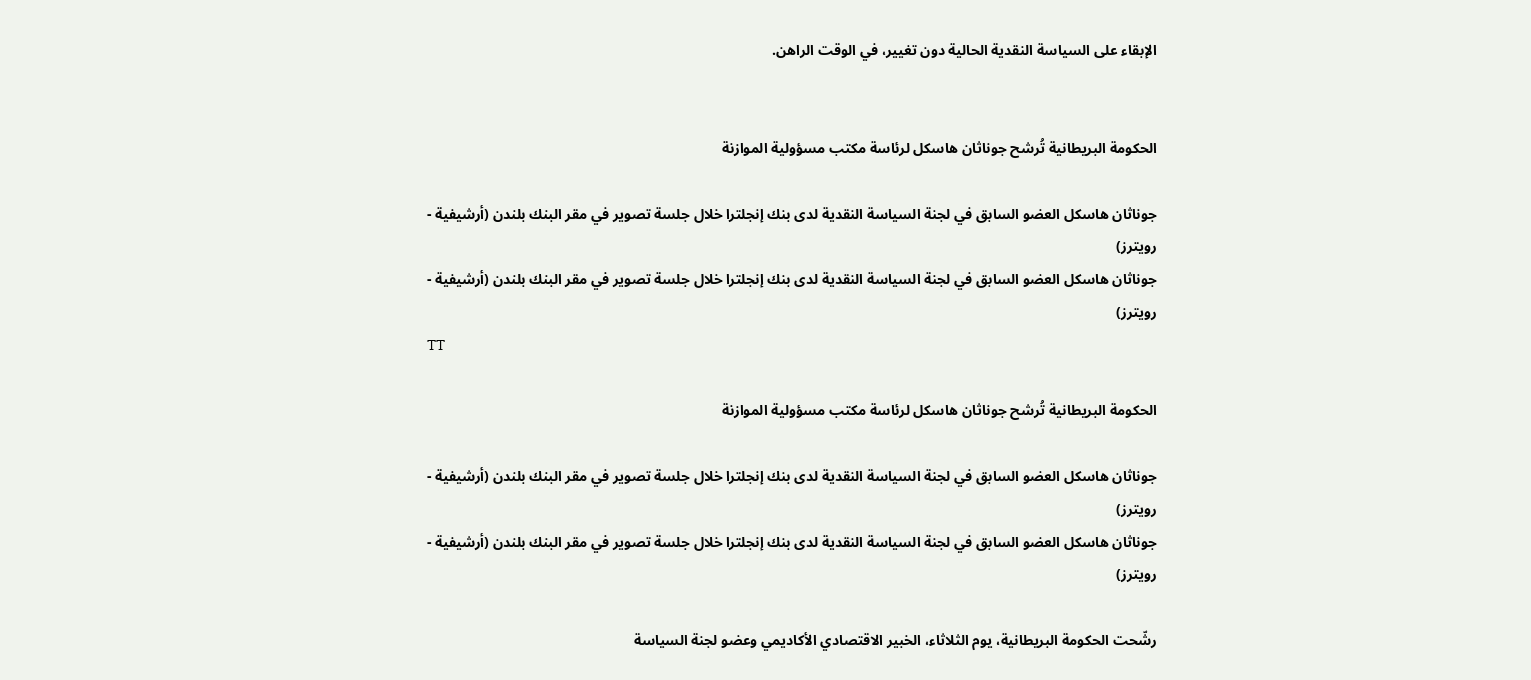الإبقاء على السياسة النقدية الحالية دون تغيير، في الوقت الراهن.


الحكومة البريطانية تُرشح جوناثان هاسكل لرئاسة مكتب مسؤولية الموازنة

جوناثان هاسكل العضو السابق في لجنة السياسة النقدية لدى بنك إنجلترا خلال جلسة تصوير في مقر البنك بلندن (أرشيفية - رويترز)
جوناثان هاسكل العضو السابق في لجنة السياسة النقدية لدى بنك إنجلترا خلال جلسة تصوير في مقر البنك بلندن (أرشيفية - رويترز)
TT

الحكومة البريطانية تُرشح جوناثان هاسكل لرئاسة مكتب مسؤولية الموازنة

جوناثان هاسكل العضو السابق في لجنة السياسة النقدية لدى بنك إنجلترا خلال جلسة تصوير في مقر البنك بلندن (أرشيفية - رويترز)
جوناثان هاسكل العضو السابق في لجنة السياسة النقدية لدى بنك إنجلترا خلال جلسة تصوير في مقر البنك بلندن (أرشيفية - رويترز)

رشّحت الحكومة البريطانية، يوم الثلاثاء، الخبير الاقتصادي الأكاديمي وعضو لجنة السياسة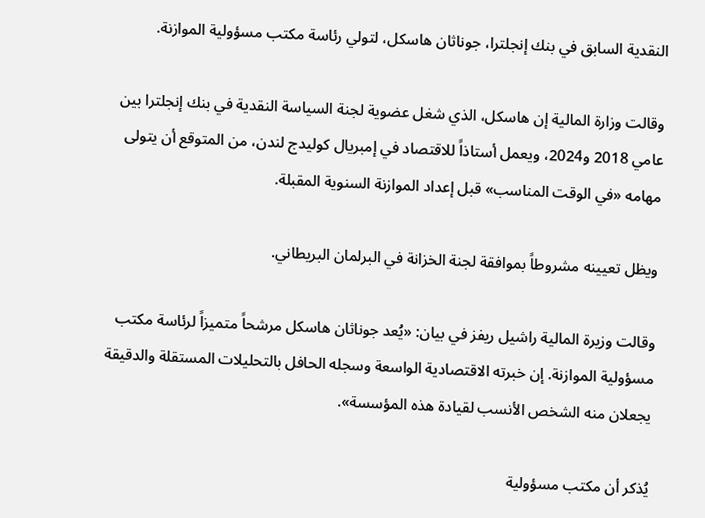النقدية السابق في بنك إنجلترا، جوناثان هاسكل، لتولي رئاسة مكتب مسؤولية الموازنة.

وقالت وزارة المالية إن هاسكل، الذي شغل عضوية لجنة السياسة النقدية في بنك إنجلترا بين عامي 2018 و2024، ويعمل أستاذاً للاقتصاد في إمبريال كوليدج لندن، من المتوقع أن يتولى مهامه «في الوقت المناسب» قبل إعداد الموازنة السنوية المقبلة.

ويظل تعيينه مشروطاً بموافقة لجنة الخزانة في البرلمان البريطاني.

وقالت وزيرة المالية راشيل ريفز في بيان: «يُعد جوناثان هاسكل مرشحاً متميزاً لرئاسة مكتب مسؤولية الموازنة. إن خبرته الاقتصادية الواسعة وسجله الحافل بالتحليلات المستقلة والدقيقة يجعلان منه الشخص الأنسب لقيادة هذه المؤسسة».

يُذكر أن مكتب مسؤولية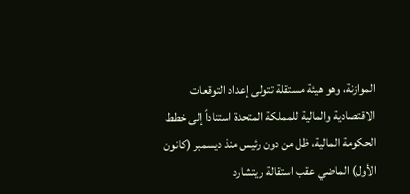الموازنة، وهو هيئة مستقلة تتولى إعداد التوقعات الاقتصادية والمالية للمملكة المتحدة استناداً إلى خطط الحكومة المالية، ظل من دون رئيس منذ ديسمبر (كانون الأول) الماضي عقب استقالة ريتشارد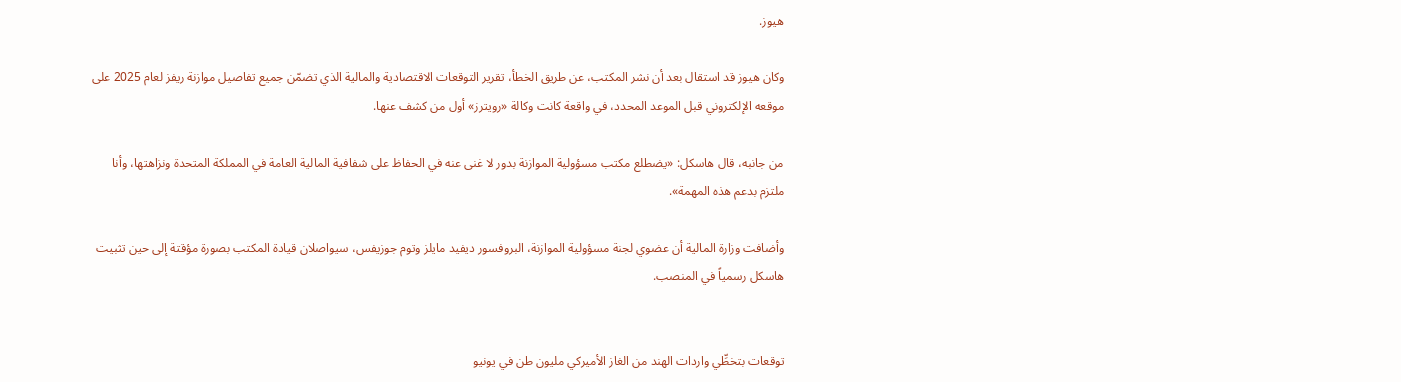هيوز.

وكان هيوز قد استقال بعد أن نشر المكتب، عن طريق الخطأ، تقرير التوقعات الاقتصادية والمالية الذي تضمّن جميع تفاصيل موازنة ريفز لعام 2025 على موقعه الإلكتروني قبل الموعد المحدد، في واقعة كانت وكالة «رويترز» أول من كشف عنها.

من جانبه، قال هاسكل: «يضطلع مكتب مسؤولية الموازنة بدور لا غنى عنه في الحفاظ على شفافية المالية العامة في المملكة المتحدة ونزاهتها، وأنا ملتزم بدعم هذه المهمة».

وأضافت وزارة المالية أن عضوي لجنة مسؤولية الموازنة، البروفسور ديفيد مايلز وتوم جوزيفس، سيواصلان قيادة المكتب بصورة مؤقتة إلى حين تثبيت هاسكل رسمياً في المنصب.


توقعات بتخطِّي واردات الهند من الغاز الأميركي مليون طن في يونيو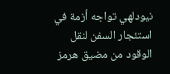نيودلهي تواجه أزمة في استئجار السفن لنقل الوقود من مضيق هرمز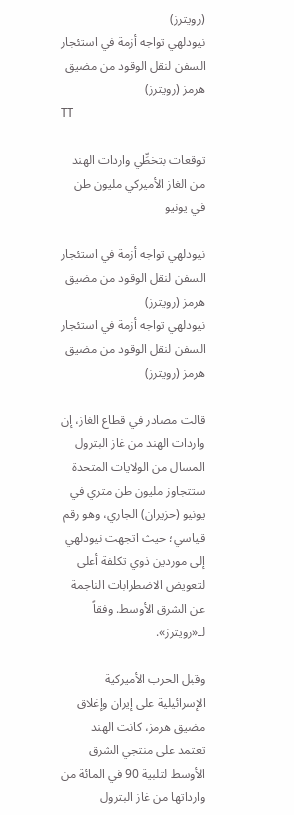(رويترز)
نيودلهي تواجه أزمة في استئجار السفن لنقل الوقود من مضيق هرمز (رويترز)
TT

توقعات بتخطِّي واردات الهند من الغاز الأميركي مليون طن في يونيو

نيودلهي تواجه أزمة في استئجار السفن لنقل الوقود من مضيق هرمز (رويترز)
نيودلهي تواجه أزمة في استئجار السفن لنقل الوقود من مضيق هرمز (رويترز)

قالت مصادر في قطاع الغاز، إن واردات الهند من غاز البترول المسال من الولايات المتحدة ستتجاوز مليون طن متري في يونيو (حزيران) الجاري، وهو رقم قياسي؛ حيث اتجهت نيودلهي إلى موردين ذوي تكلفة أعلى لتعويض الاضطرابات الناجمة عن الشرق الأوسط. وفقاً لـ«رويترز».

وقبل الحرب الأميركية الإسرائيلية على إيران وإغلاق مضيق هرمز، كانت الهند تعتمد على منتجي الشرق الأوسط لتلبية 90 في المائة من وارداتها من غاز البترول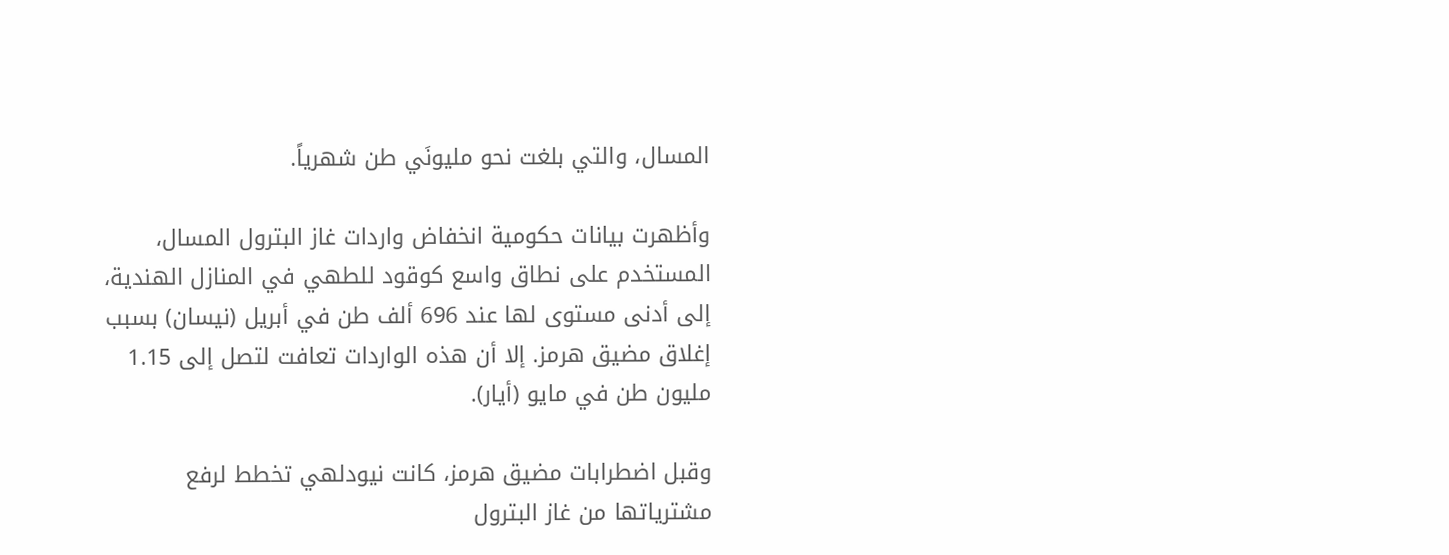المسال، والتي بلغت نحو مليونَي طن شهرياً.

وأظهرت بيانات حكومية انخفاض واردات غاز البترول المسال، المستخدم على نطاق واسع كوقود للطهي في المنازل الهندية، إلى أدنى مستوى لها عند 696 ألف طن في أبريل (نيسان) بسبب إغلاق مضيق هرمز. إلا أن هذه الواردات تعافت لتصل إلى 1.15 مليون طن في مايو (أيار).

وقبل اضطرابات مضيق هرمز، كانت نيودلهي تخطط لرفع مشترياتها من غاز البترول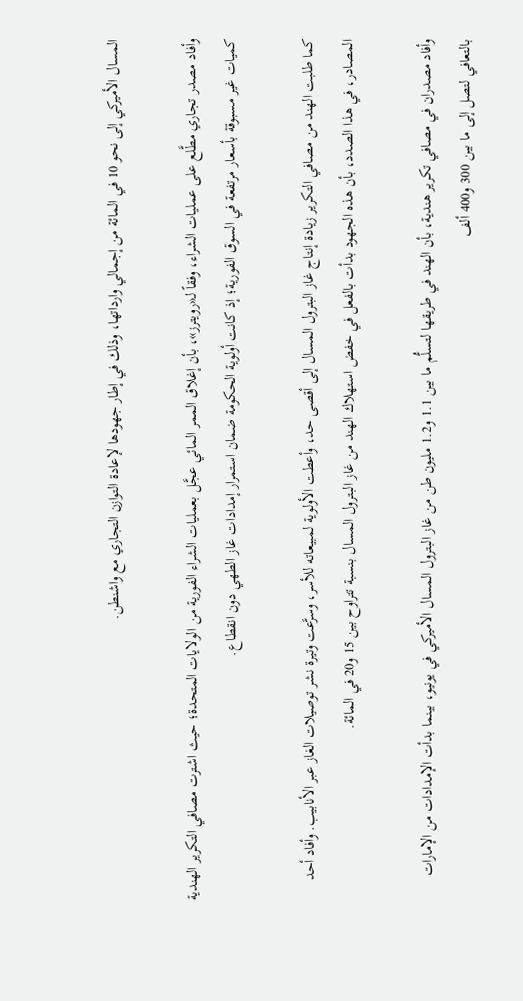المسال الأميركي إلى نحو 10 في المائة من إجمالي وارداتها، وذلك في إطار جهودها لإعادة التوازن التجاري مع واشنطن.

وأفاد مصدر تجاري مطَّلع على عمليات الشراء، وفقاً لـ«رويترز»، بأن إغلاق الممر المائي عجَّل بعمليات الشراء الفورية من الولايات المتحدة؛ حيث اشترت مصافي التكرير الهندية كميات غير مسبوقة بأسعار مرتفعة في السوق الفورية؛ إذ كانت أولوية الحكومة ضمان استمرار إمدادات غاز الطهي دون انقطاع.

كما طلبت الهند من مصافي التكرير زيادة إنتاج غاز البترول المسال إلى أقصى حد، وأعطت الأولوية لمبيعاته للأسر، وسرَّعت وتيرة نشر توصيلات الغاز عبر الأنابيب. وأفاد أحد المصادر، في هذا الصدد، بأن هذه الجهود بدأت بالفعل في خفض استهلاك الهند من غاز البترول المسال بنسبة تتراوح بين 15 و20 في المائة.

وأفاد مصدران في مصافي تكرير هندية، بأن الهند في طريقها لتسلُّم ما بين 1.1 و1.2 مليون طن من غاز البترول المسال الأميركي في يونيو، بينما بدأت الإمدادات من الإمارات بالتعافي لتصل إلى ما بين 300 و400 ألف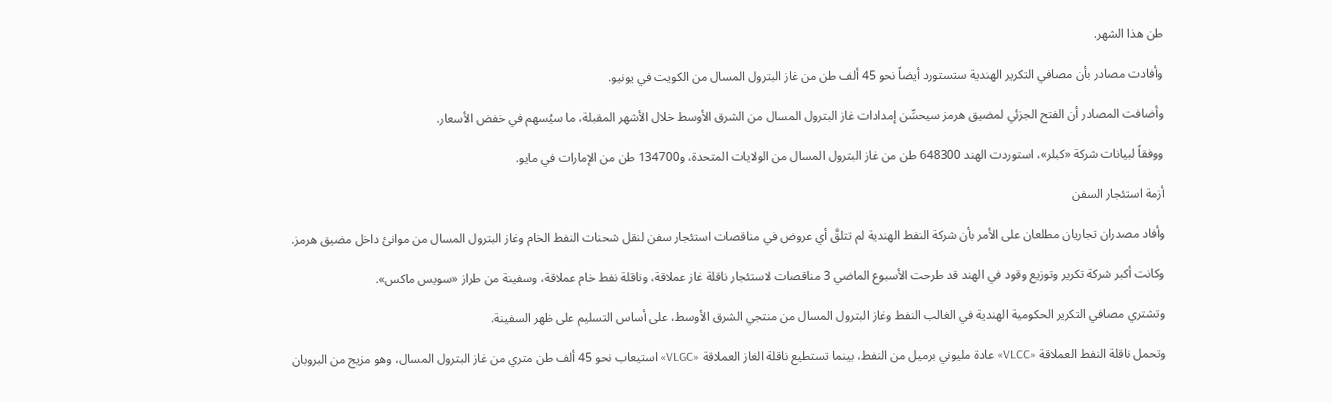طن هذا الشهر.

وأفادت مصادر بأن مصافي التكرير الهندية ستستورد أيضاً نحو 45 ألف طن من غاز البترول المسال من الكويت في يونيو.

وأضافت المصادر أن الفتح الجزئي لمضيق هرمز سيحسِّن إمدادات غاز البترول المسال من الشرق الأوسط خلال الأشهر المقبلة، ما سيُسهم في خفض الأسعار.

ووفقاً لبيانات شركة «كبلر»، استوردت الهند 648300 طن من غاز البترول المسال من الولايات المتحدة، و134700 طن من الإمارات في مايو.

أزمة استئجار السفن

وأفاد مصدران تجاريان مطلعان على الأمر بأن شركة النفط الهندية لم تتلقَّ أي عروض في مناقصات استئجار سفن لنقل شحنات النفط الخام وغاز البترول المسال من موانئ داخل مضيق هرمز.

وكانت أكبر شركة تكرير وتوزيع وقود في الهند قد طرحت الأسبوع الماضي 3 مناقصات لاستئجار ناقلة غاز عملاقة، وناقلة نفط خام عملاقة، وسفينة من طراز «سويس ماكس».

وتشتري مصافي التكرير الحكومية الهندية في الغالب النفط وغاز البترول المسال من منتجي الشرق الأوسط، على أساس التسليم على ظهر السفينة.

وتحمل ناقلة النفط العملاقة «VLCC» عادة مليوني برميل من النفط، بينما تستطيع ناقلة الغاز العملاقة «VLGC» استيعاب نحو 45 ألف طن متري من غاز البترول المسال، وهو مزيج من البروبان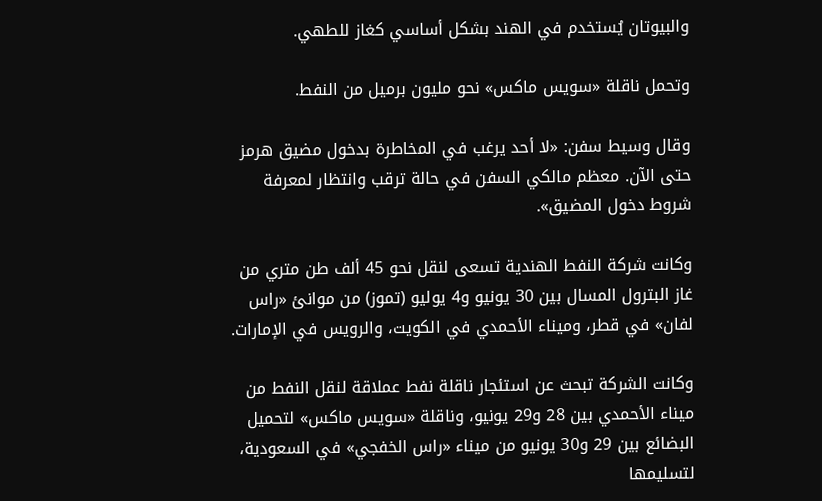والبيوتان يُستخدم في الهند بشكل أساسي كغاز للطهي.

وتحمل ناقلة «سويس ماكس» نحو مليون برميل من النفط.

وقال وسيط سفن: «لا أحد يرغب في المخاطرة بدخول مضيق هرمز حتى الآن. معظم مالكي السفن في حالة ترقب وانتظار لمعرفة شروط دخول المضيق».

وكانت شركة النفط الهندية تسعى لنقل نحو 45 ألف طن متري من غاز البترول المسال بين 30 يونيو و4 يوليو (تموز) من موانئ «راس لفان» في قطر، وميناء الأحمدي في الكويت، والرويس في الإمارات.

وكانت الشركة تبحث عن استئجار ناقلة نفط عملاقة لنقل النفط من ميناء الأحمدي بين 28 و29 يونيو، وناقلة «سويس ماكس» لتحميل البضائع بين 29 و30 يونيو من ميناء «راس الخفجي» في السعودية، لتسليمها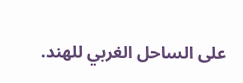على الساحل الغربي للهند.